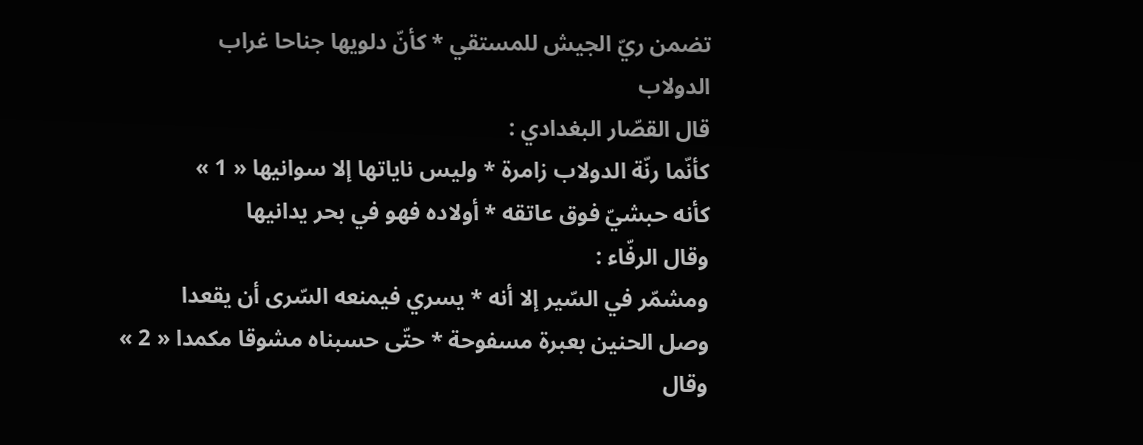تضمن ريّ الجيش للمستقي * كأنّ دلويها جناحا غراب
الدولاب
قال القصّار البغدادي :
كأنّما رنّة الدولاب زامرة * وليس ناياتها إلا سوانيها « 1 »
كأنه حبشيّ فوق عاتقه * أولاده فهو في بحر يدانيها
وقال الرفّاء :
ومشمّر في السّير إلا أنه * يسري فيمنعه السّرى أن يقعدا
وصل الحنين بعبرة مسفوحة * حتّى حسبناه مشوقا مكمدا « 2 »
وقال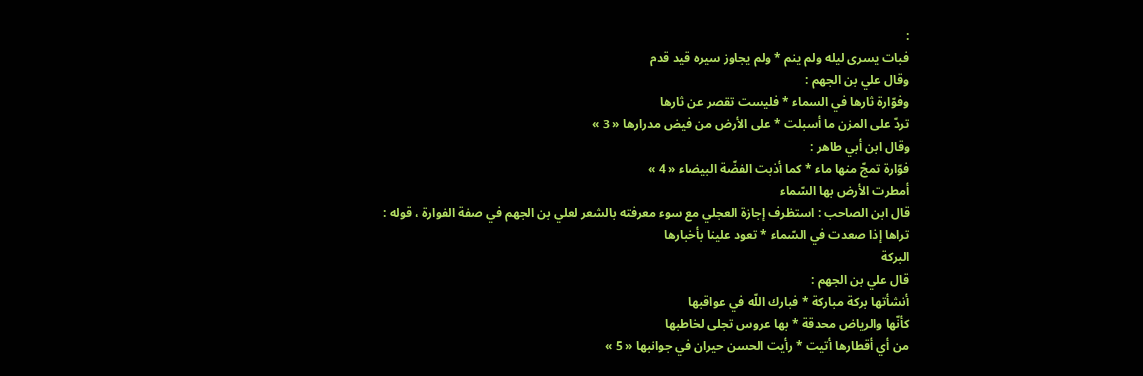:
فبات يسرى ليله ولم ينم * ولم يجاوز سيره قيد قدم
وقال علي بن الجهم :
وفوّارة ثارها في السماء * فليست تقصر عن ثارها
تردّ على المزن ما أسبلت * على الأرض من فيض مدرارها « 3 »
وقال ابن أبي طاهر :
فوّارة تمجّ منها ماء * كما أذبت الفضّة البيضاء « 4 »
أمطرت الأرض بها السّماء
قال ابن الصاحب : استظرف إجازة العجلي مع سوء معرفته بالشعر لعلي بن الجهم في صفة الفوارة ، قوله :
تراها إذا صعدت في السّماء * تعود علينا بأخبارها
البركة
قال علي بن الجهم :
أنشأتها بركة مباركة * فبارك اللّه في عواقبها
كأنّها والرياض محدقة * بها عروس تجلى لخاطبها
من أي أقطارها أتيت * رأيت الحسن حيران في جوانبها « 5 »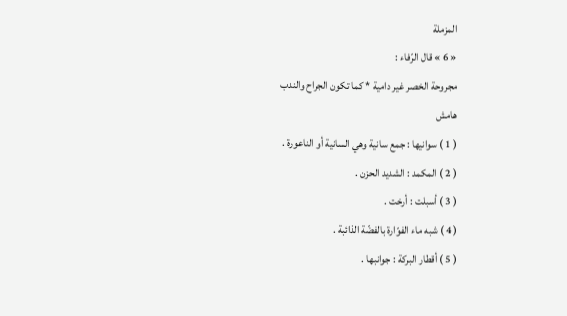المزملة
« 6 » قال الرّفاء :
مجروحة الخصر غير دامية * كما تكون الجراح والندب
هامش
( 1 ) سوانيها : جمع سانية وهي السانية أو الناعورة .
( 2 ) المكمد : الشديد الحزن .
( 3 ) أسبلت : أرخت .
( 4 ) شبه ماء الفوّارة بالفضّة الذائبة .
( 5 ) أقطار البركة : جوانبها .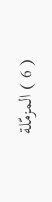( 6 ) المزمّلة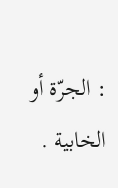: الجرّة أو الخابية .